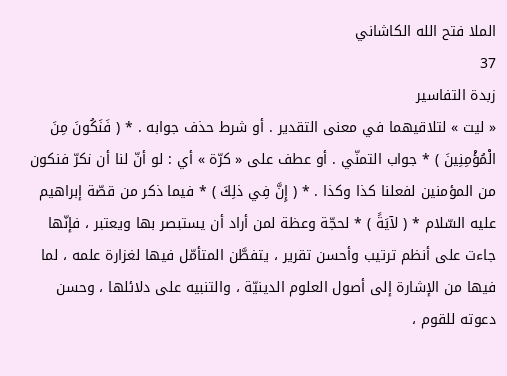الملا فتح الله الكاشاني
37
زبدة التفاسير
« ليت » لتلاقيهما في معنى التقدير . أو شرط حذف جوابه . * ( فَنَكُونَ مِنَ الْمُؤْمِنِينَ ) * جواب التمنّي . أو عطف على « كرّة » أي : لو أنّ لنا أن نكرّ فنكون من المؤمنين لفعلنا كذا وكذا . * ( إِنَّ فِي ذلِكَ ) * فيما ذكر من قصّة إبراهيم عليه السّلام * ( لآيَةً ) * لحجّة وعظة لمن أراد أن يستبصر بها ويعتبر ، فإنّها جاءت على أنظم ترتيب وأحسن تقرير ، يتفطَّن المتأمّل فيها لغزارة علمه ، لما فيها من الإشارة إلى أصول العلوم الدينيّة ، والتنبيه على دلائلها ، وحسن دعوته للقوم ،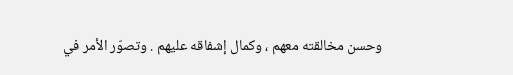وحسن مخالقته معهم ، وكمال إشفاقه عليهم . وتصوّر الأمر في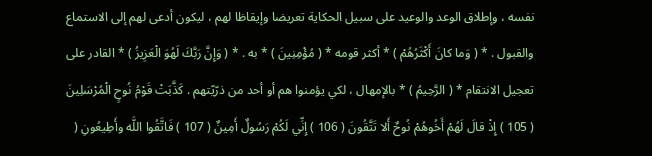نفسه ، وإطلاق الوعد والوعيد على سبيل الحكاية تعريضا وإيقاظا لهم ، ليكون أدعى لهم إلى الاستماع والقبول . * ( وَما كانَ أَكْثَرُهُمْ ) * أكثر قومه * ( مُؤْمِنِينَ ) * به . * ( وَإِنَّ رَبَّكَ لَهُوَ الْعَزِيزُ ) * القادر على تعجيل الانتقام * ( الرَّحِيمُ ) * بالإمهال ، لكي يؤمنوا هم أو أحد من ذرّيّتهم . كَذَّبَتْ قَوْمُ نُوحٍ الْمُرْسَلِينَ ( 105 ) إِذْ قالَ لَهُمْ أَخُوهُمْ نُوحٌ أَلا تَتَّقُونَ ( 106 ) إِنِّي لَكُمْ رَسُولٌ أَمِينٌ ( 107 ) فَاتَّقُوا اللَّه وأَطِيعُونِ (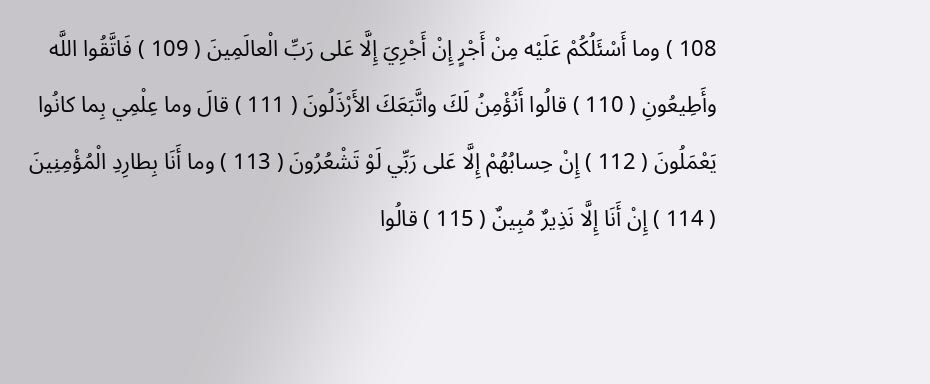108 ) وما أَسْئَلُكُمْ عَلَيْه مِنْ أَجْرٍ إِنْ أَجْرِيَ إِلَّا عَلى رَبِّ الْعالَمِينَ ( 109 ) فَاتَّقُوا اللَّه وأَطِيعُونِ ( 110 ) قالُوا أَنُؤْمِنُ لَكَ واتَّبَعَكَ الأَرْذَلُونَ ( 111 ) قالَ وما عِلْمِي بِما كانُوا يَعْمَلُونَ ( 112 ) إِنْ حِسابُهُمْ إِلَّا عَلى رَبِّي لَوْ تَشْعُرُونَ ( 113 ) وما أَنَا بِطارِدِ الْمُؤْمِنِينَ ( 114 ) إِنْ أَنَا إِلَّا نَذِيرٌ مُبِينٌ ( 115 ) قالُوا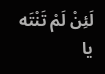لَئِنْ لَمْ تَنْتَه يا